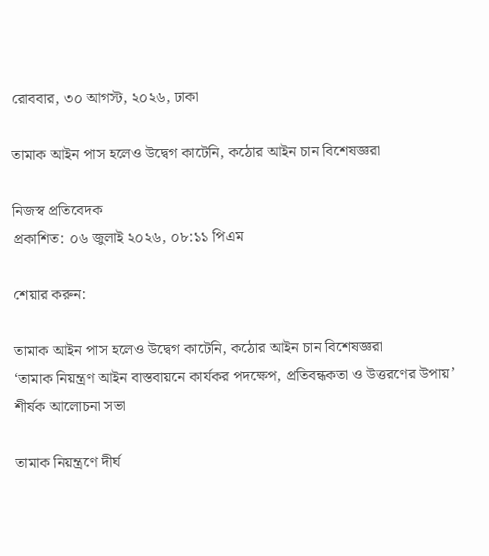রোববার, ৩০ আগস্ট, ২০২৬, ঢাকা

তামাক আইন পাস হলেও উদ্বেগ কাটেনি, কঠোর আইন চান বিশেষজ্ঞরা

নিজস্ব প্রতিবেদক
প্রকাশিত: ০৬ জুলাই ২০২৬, ০৮:১১ পিএম

শেয়ার করুন:

তামাক আইন পাস হলেও উদ্বেগ কাটেনি, কঠোর আইন চান বিশেষজ্ঞরা
‘তামাক নিয়ন্ত্রণ আইন বাস্তবায়নে কার্যকর পদক্ষেপ, প্রতিবন্ধকতা ও উত্তরণের উপায়’ শীর্ষক আলোচনা সভা

তামাক নিয়ন্ত্রণে দীর্ঘ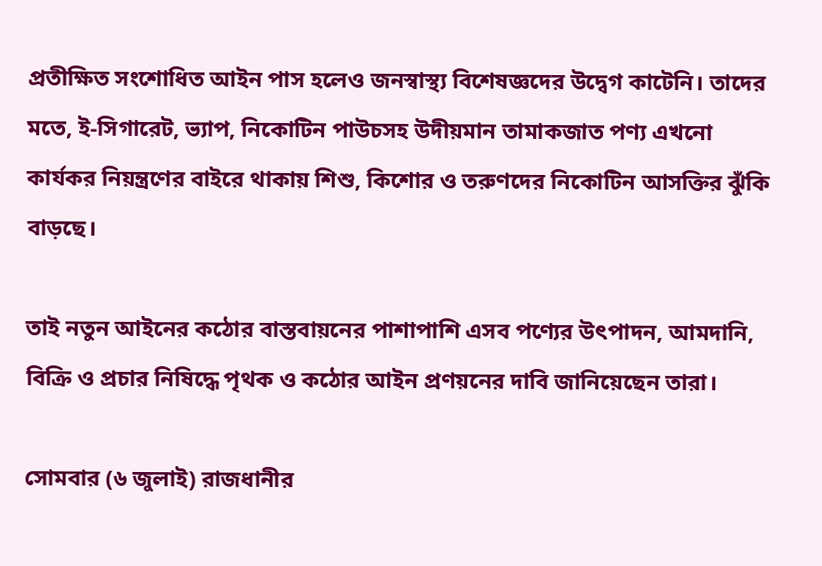প্রতীক্ষিত সংশোধিত আইন পাস হলেও জনস্বাস্থ্য বিশেষজ্ঞদের উদ্বেগ কাটেনি। তাদের মতে, ই-সিগারেট, ভ্যাপ, নিকোটিন পাউচসহ উদীয়মান তামাকজাত পণ্য এখনো কার্যকর নিয়ন্ত্রণের বাইরে থাকায় শিশু, কিশোর ও তরুণদের নিকোটিন আসক্তির ঝুঁকি বাড়ছে।

তাই নতুন আইনের কঠোর বাস্তবায়নের পাশাপাশি এসব পণ্যের উৎপাদন, আমদানি, বিক্রি ও প্রচার নিষিদ্ধে পৃথক ও কঠোর আইন প্রণয়নের দাবি জানিয়েছেন তারা।

সোমবার (৬ জুলাই) রাজধানীর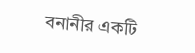বনানীর একটি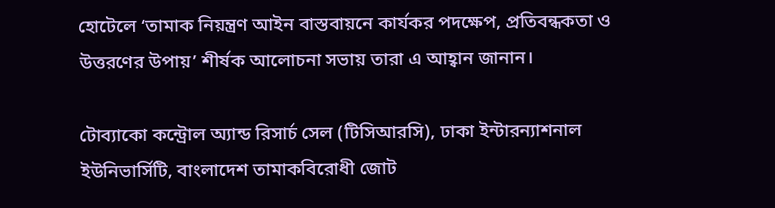হোটেলে ‘তামাক নিয়ন্ত্রণ আইন বাস্তবায়নে কার্যকর পদক্ষেপ, প্রতিবন্ধকতা ও উত্তরণের উপায়’ শীর্ষক আলোচনা সভায় তারা এ আহ্বান জানান।

টোব্যাকো কন্ট্রোল অ্যান্ড রিসার্চ সেল (টিসিআরসি), ঢাকা ইন্টারন্যাশনাল ইউনিভার্সিটি, বাংলাদেশ তামাকবিরোধী জোট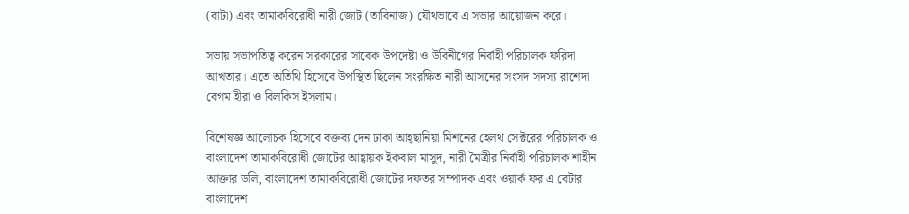(বাটা) এবং তামাকবিরোধী নারী জোট (তাবিনাজ) যৌথভাবে এ সভার আয়োজন করে।

সভায় সভাপতিত্ব করেন সরকারের সাবেক উপদেষ্টা ও উবিনীগের নির্বাহী পরিচালক ফরিদা আখতার। এতে অতিথি হিসেবে উপস্থিত ছিলেন সংরক্ষিত নারী আসনের সংসদ সদস্য রাশেদা বেগম হীরা ও বিলকিস ইসলাম।

বিশেষজ্ঞ আলোচক হিসেবে বক্তব্য দেন ঢাকা আহ্ছানিয়া মিশনের হেলথ সেক্টরের পরিচালক ও বাংলাদেশ তামাকবিরোধী জোটের আহ্বায়ক ইকবাল মাসুদ, নারী মৈত্রীর নির্বাহী পরিচালক শাহীন আক্তার ডলি, বাংলাদেশ তামাকবিরোধী জোটের দফতর সম্পাদক এবং ওয়ার্ক ফর এ বেটার বাংলাদেশ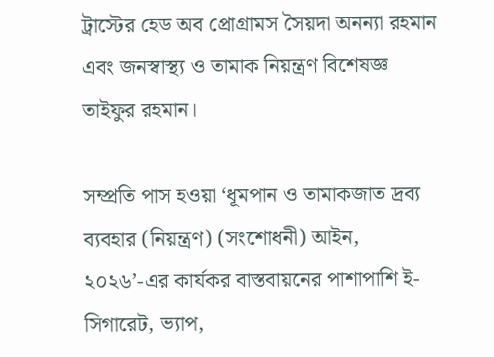ট্রাস্টের হেড অব প্রোগ্রামস সৈয়দা অনন্যা রহমান এবং জনস্বাস্থ্য ও তামাক নিয়ন্ত্রণ বিশেষজ্ঞ তাইফুর রহমান।

সম্প্রতি পাস হওয়া ‘ধূমপান ও তামাকজাত দ্রব্য ব্যবহার (নিয়ন্ত্রণ) (সংশোধনী) আইন, ২০২৬’-এর কার্যকর বাস্তবায়নের পাশাপাশি ই-সিগারেট, ভ্যাপ,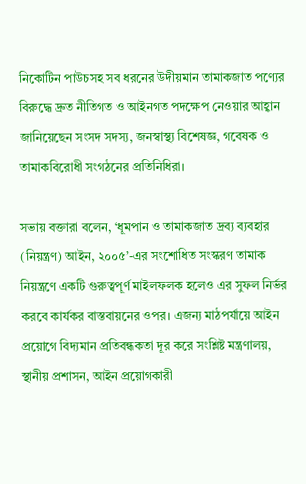নিকোটিন পাউচসহ সব ধরনের উদীয়মান তামাকজাত পণ্যের বিরুদ্ধে দ্রুত নীতিগত ও আইনগত পদক্ষেপ নেওয়ার আহ্বান জানিয়েছেন সংসদ সদস্য, জনস্বাস্থ্য বিশেষজ্ঞ, গবেষক ও তামাকবিরোধী সংগঠনের প্রতিনিধিরা।

সভায় বক্তারা বলেন, ‘ধূমপান ও তামাকজাত দ্রব্য ব্যবহার (নিয়ন্ত্রণ) আইন, ২০০৫’-এর সংশোধিত সংস্করণ তামাক নিয়ন্ত্রণে একটি গুরুত্বপূর্ণ মাইলফলক হলেও এর সুফল নির্ভর করবে কার্যকর বাস্তবায়নের ওপর। এজন্য মাঠপর্যায়ে আইন প্রয়োগে বিদ্যমান প্রতিবন্ধকতা দূর করে সংশ্লিষ্ট মন্ত্রণালয়, স্থানীয় প্রশাসন, আইন প্রয়োগকারী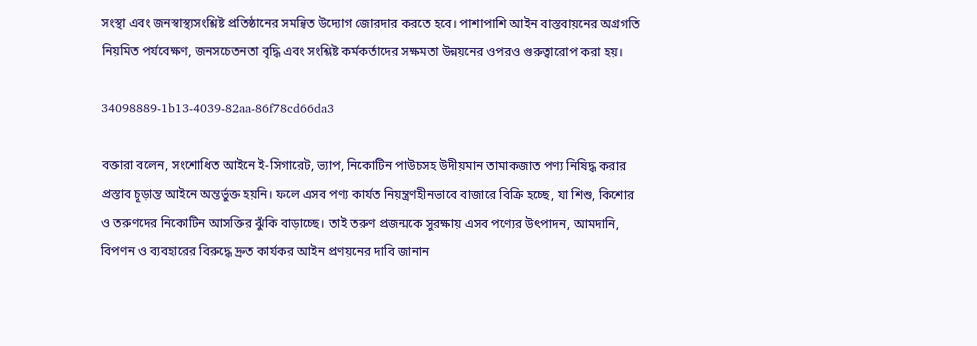সংস্থা এবং জনস্বাস্থ্যসংশ্লিষ্ট প্রতিষ্ঠানের সমন্বিত উদ্যোগ জোরদার করতে হবে। পাশাপাশি আইন বাস্তবায়নের অগ্রগতি নিয়মিত পর্যবেক্ষণ, জনসচেতনতা বৃদ্ধি এবং সংশ্লিষ্ট কর্মকর্তাদের সক্ষমতা উন্নয়নের ওপরও গুরুত্বারোপ করা হয়।

34098889-1b13-4039-82aa-86f78cd66da3

বক্তারা বলেন, সংশোধিত আইনে ই-সিগারেট, ভ্যাপ, নিকোটিন পাউচসহ উদীয়মান তামাকজাত পণ্য নিষিদ্ধ করার প্রস্তাব চূড়ান্ত আইনে অন্তর্ভুক্ত হয়নি। ফলে এসব পণ্য কার্যত নিয়ন্ত্রণহীনভাবে বাজারে বিক্রি হচ্ছে, যা শিশু, কিশোর ও তরুণদের নিকোটিন আসক্তির ঝুঁকি বাড়াচ্ছে। তাই তরুণ প্রজন্মকে সুরক্ষায় এসব পণ্যের উৎপাদন, আমদানি, বিপণন ও ব্যবহারের বিরুদ্ধে দ্রুত কার্যকর আইন প্রণয়নের দাবি জানান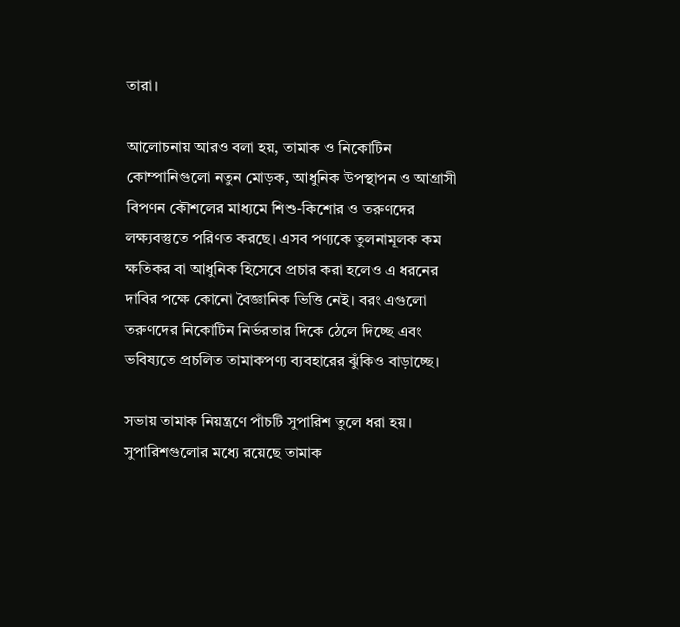তারা।

আলোচনায় আরও বলা হয়, তামাক ও নিকোটিন কোম্পানিগুলো নতুন মোড়ক, আধুনিক উপস্থাপন ও আগ্রাসী বিপণন কৌশলের মাধ্যমে শিশু-কিশোর ও তরুণদের লক্ষ্যবস্তুতে পরিণত করছে। এসব পণ্যকে তুলনামূলক কম ক্ষতিকর বা আধুনিক হিসেবে প্রচার করা হলেও এ ধরনের দাবির পক্ষে কোনো বৈজ্ঞানিক ভিত্তি নেই। বরং এগুলো তরুণদের নিকোটিন নির্ভরতার দিকে ঠেলে দিচ্ছে এবং ভবিষ্যতে প্রচলিত তামাকপণ্য ব্যবহারের ঝুঁকিও বাড়াচ্ছে।

সভায় তামাক নিয়ন্ত্রণে পাঁচটি সুপারিশ তুলে ধরা হয়। সুপারিশগুলোর মধ্যে রয়েছে তামাক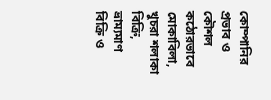কোম্পানির প্রভাব ও কৌশল কঠোরভাবে মোকাবিলা, খুচরা শলাকা বিক্রি, ভ্রাম্যমাণ বিক্রি ও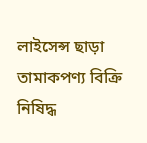লাইসেন্স ছাড়া তামাকপণ্য বিক্রি নিষিদ্ধ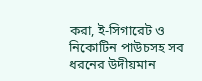করা, ই-সিগারেট ও নিকোটিন পাউচসহ সব ধরনের উদীয়মান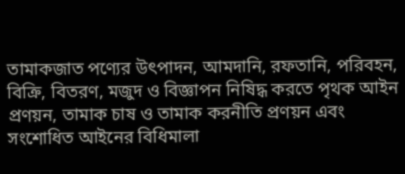তামাকজাত পণ্যের উৎপাদন, আমদানি, রফতানি, পরিবহন, বিক্রি, বিতরণ, মজুদ ও বিজ্ঞাপন নিষিদ্ধ করতে পৃথক আইন প্রণয়ন, তামাক চাষ ও তামাক করনীতি প্রণয়ন এবং সংশোধিত আইনের বিধিমালা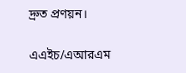দ্রুত প্রণয়ন।

এএইচ/এআরএম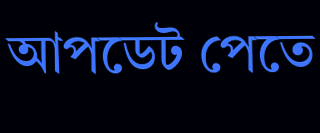আপডেট পেতে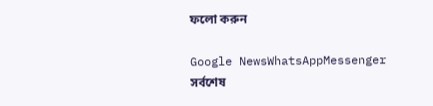ফলো করুন

Google NewsWhatsAppMessenger
সর্বশেষ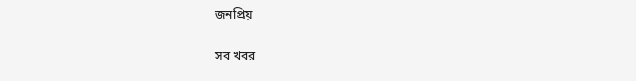জনপ্রিয়

সব খবর